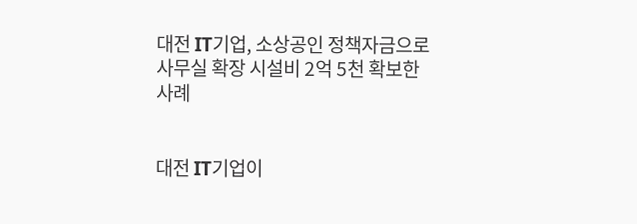대전 IT기업, 소상공인 정책자금으로 사무실 확장 시설비 2억 5천 확보한 사례


대전 IT기업이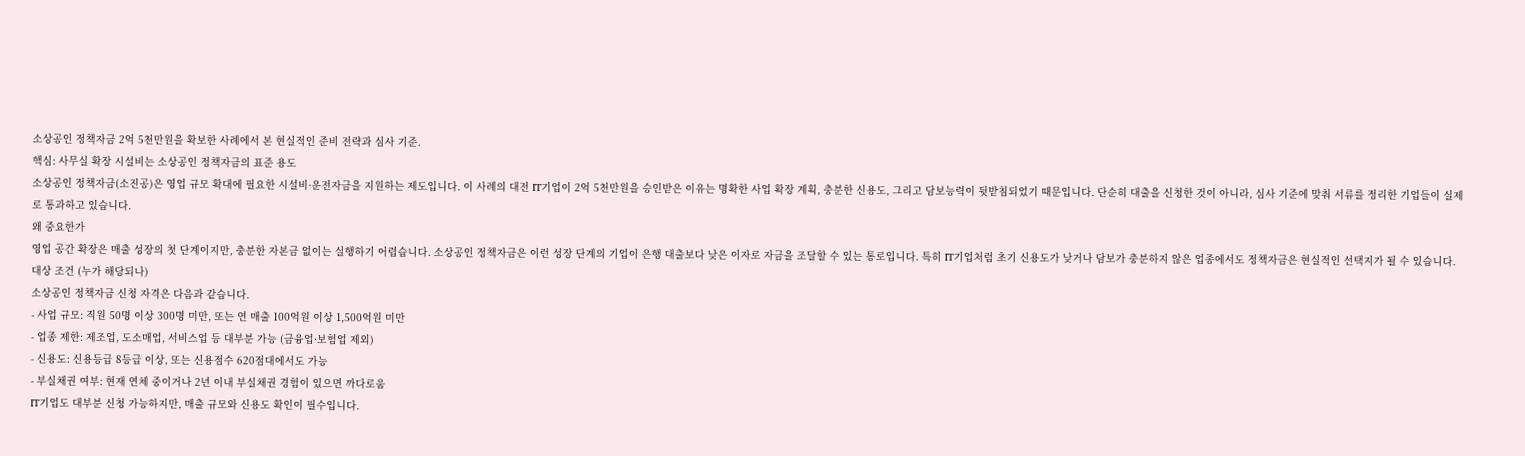소상공인 정책자금 2억 5천만원을 확보한 사례에서 본 현실적인 준비 전략과 심사 기준.
핵심: 사무실 확장 시설비는 소상공인 정책자금의 표준 용도
소상공인 정책자금(소진공)은 영업 규모 확대에 필요한 시설비·운전자금을 지원하는 제도입니다. 이 사례의 대전 IT기업이 2억 5천만원을 승인받은 이유는 명확한 사업 확장 계획, 충분한 신용도, 그리고 담보능력이 뒷받침되었기 때문입니다. 단순히 대출을 신청한 것이 아니라, 심사 기준에 맞춰 서류를 정리한 기업들이 실제로 통과하고 있습니다.
왜 중요한가
영업 공간 확장은 매출 성장의 첫 단계이지만, 충분한 자본금 없이는 실행하기 어렵습니다. 소상공인 정책자금은 이런 성장 단계의 기업이 은행 대출보다 낮은 이자로 자금을 조달할 수 있는 통로입니다. 특히 IT기업처럼 초기 신용도가 낮거나 담보가 충분하지 않은 업종에서도 정책자금은 현실적인 선택지가 될 수 있습니다.
대상 조건 (누가 해당되나)
소상공인 정책자금 신청 자격은 다음과 같습니다.
- 사업 규모: 직원 50명 이상 300명 미만, 또는 연 매출 100억원 이상 1,500억원 미만
- 업종 제한: 제조업, 도소매업, 서비스업 등 대부분 가능 (금융업·보험업 제외)
- 신용도: 신용등급 8등급 이상, 또는 신용점수 620점대에서도 가능
- 부실채권 여부: 현재 연체 중이거나 2년 이내 부실채권 경험이 있으면 까다로움
IT기업도 대부분 신청 가능하지만, 매출 규모와 신용도 확인이 필수입니다.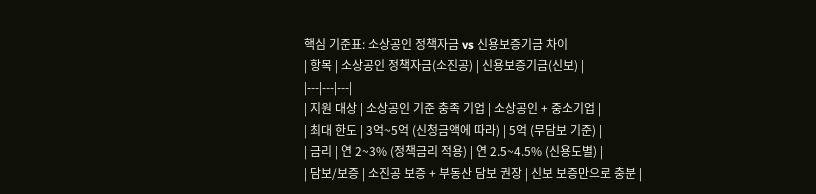핵심 기준표: 소상공인 정책자금 vs 신용보증기금 차이
| 항목 | 소상공인 정책자금(소진공) | 신용보증기금(신보) |
|---|---|---|
| 지원 대상 | 소상공인 기준 충족 기업 | 소상공인 + 중소기업 |
| 최대 한도 | 3억~5억 (신청금액에 따라) | 5억 (무담보 기준) |
| 금리 | 연 2~3% (정책금리 적용) | 연 2.5~4.5% (신용도별) |
| 담보/보증 | 소진공 보증 + 부동산 담보 권장 | 신보 보증만으로 충분 |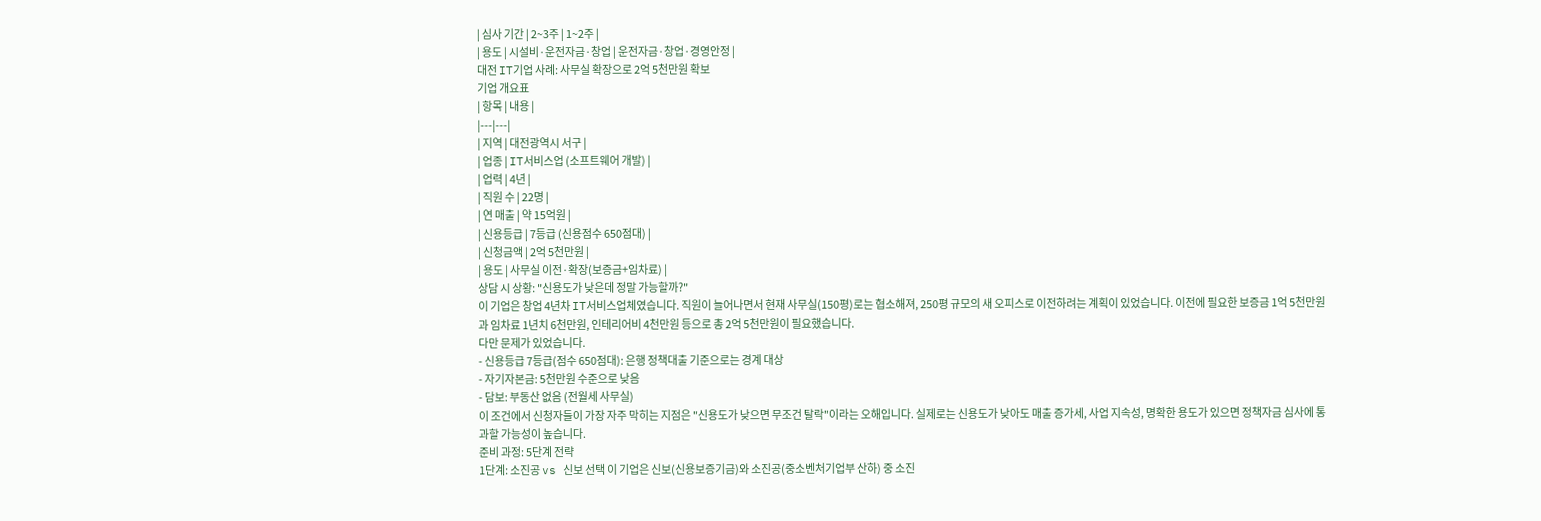| 심사 기간 | 2~3주 | 1~2주 |
| 용도 | 시설비·운전자금·창업 | 운전자금·창업·경영안정 |
대전 IT기업 사례: 사무실 확장으로 2억 5천만원 확보
기업 개요표
| 항목 | 내용 |
|---|---|
| 지역 | 대전광역시 서구 |
| 업종 | IT서비스업 (소프트웨어 개발) |
| 업력 | 4년 |
| 직원 수 | 22명 |
| 연 매출 | 약 15억원 |
| 신용등급 | 7등급 (신용점수 650점대) |
| 신청금액 | 2억 5천만원 |
| 용도 | 사무실 이전·확장(보증금+임차료) |
상담 시 상황: "신용도가 낮은데 정말 가능할까?"
이 기업은 창업 4년차 IT서비스업체였습니다. 직원이 늘어나면서 현재 사무실(150평)로는 협소해져, 250평 규모의 새 오피스로 이전하려는 계획이 있었습니다. 이전에 필요한 보증금 1억 5천만원과 임차료 1년치 6천만원, 인테리어비 4천만원 등으로 총 2억 5천만원이 필요했습니다.
다만 문제가 있었습니다.
- 신용등급 7등급(점수 650점대): 은행 정책대출 기준으로는 경계 대상
- 자기자본금: 5천만원 수준으로 낮음
- 담보: 부동산 없음 (전월세 사무실)
이 조건에서 신청자들이 가장 자주 막히는 지점은 "신용도가 낮으면 무조건 탈락"이라는 오해입니다. 실제로는 신용도가 낮아도 매출 증가세, 사업 지속성, 명확한 용도가 있으면 정책자금 심사에 통과할 가능성이 높습니다.
준비 과정: 5단계 전략
1단계: 소진공 vs 신보 선택 이 기업은 신보(신용보증기금)와 소진공(중소벤처기업부 산하) 중 소진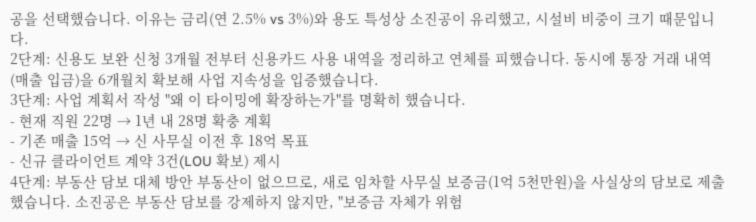공을 선택했습니다. 이유는 금리(연 2.5% vs 3%)와 용도 특성상 소진공이 유리했고, 시설비 비중이 크기 때문입니다.
2단계: 신용도 보완 신청 3개월 전부터 신용카드 사용 내역을 정리하고 연체를 피했습니다. 동시에 통장 거래 내역(매출 입금)을 6개월치 확보해 사업 지속성을 입증했습니다.
3단계: 사업 계획서 작성 "왜 이 타이밍에 확장하는가"를 명확히 했습니다.
- 현재 직원 22명 → 1년 내 28명 확충 계획
- 기존 매출 15억 → 신 사무실 이전 후 18억 목표
- 신규 클라이언트 계약 3건(LOU 확보) 제시
4단계: 부동산 담보 대체 방안 부동산이 없으므로, 새로 임차할 사무실 보증금(1억 5천만원)을 사실상의 담보로 제출했습니다. 소진공은 부동산 담보를 강제하지 않지만, "보증금 자체가 위험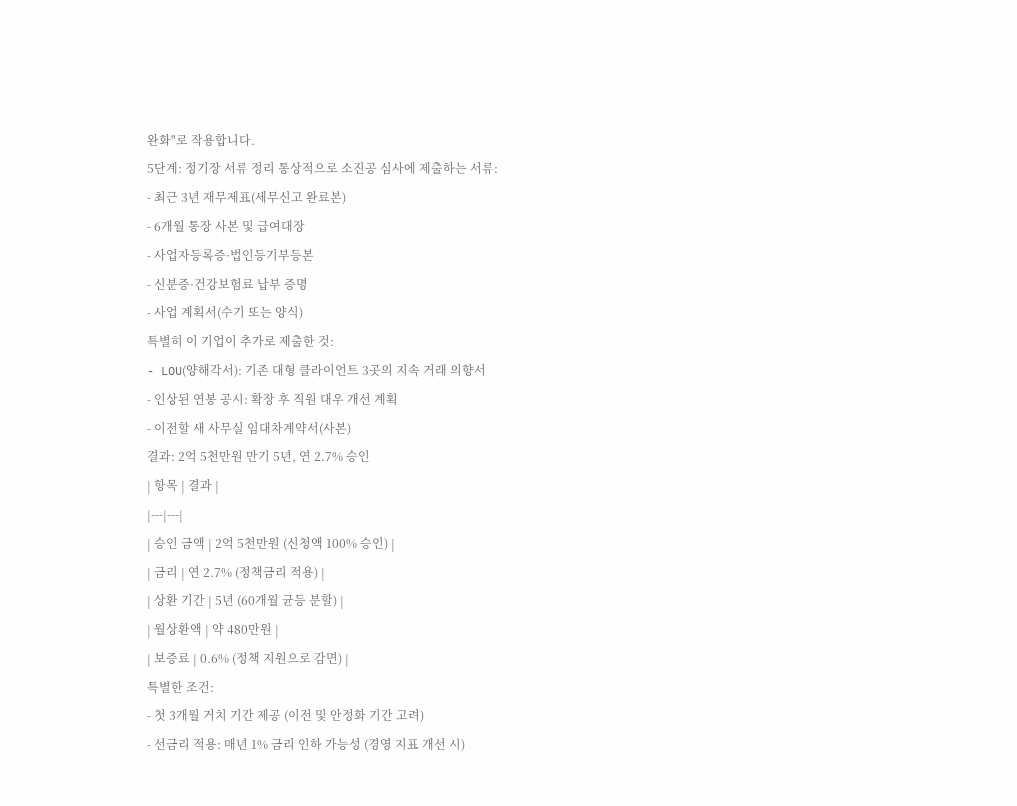완화"로 작용합니다.
5단계: 정기장 서류 정리 통상적으로 소진공 심사에 제출하는 서류:
- 최근 3년 재무제표(세무신고 완료본)
- 6개월 통장 사본 및 급여대장
- 사업자등록증·법인등기부등본
- 신분증·건강보험료 납부 증명
- 사업 계획서(수기 또는 양식)
특별히 이 기업이 추가로 제출한 것:
- LOU(양해각서): 기존 대형 클라이언트 3곳의 지속 거래 의향서
- 인상된 연봉 공시: 확장 후 직원 대우 개선 계획
- 이전할 새 사무실 임대차계약서(사본)
결과: 2억 5천만원 만기 5년, 연 2.7% 승인
| 항목 | 결과 |
|---|---|
| 승인 금액 | 2억 5천만원 (신청액 100% 승인) |
| 금리 | 연 2.7% (정책금리 적용) |
| 상환 기간 | 5년 (60개월 균등 분할) |
| 월상환액 | 약 480만원 |
| 보증료 | 0.6% (정책 지원으로 감면) |
특별한 조건:
- 첫 3개월 거치 기간 제공 (이전 및 안정화 기간 고려)
- 선금리 적용: 매년 1% 금리 인하 가능성 (경영 지표 개선 시)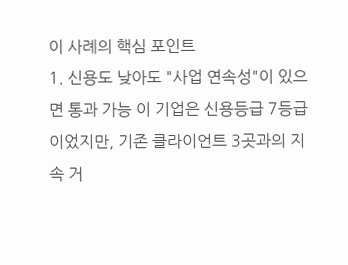이 사례의 핵심 포인트
1. 신용도 낮아도 "사업 연속성"이 있으면 통과 가능 이 기업은 신용등급 7등급이었지만, 기존 클라이언트 3곳과의 지속 거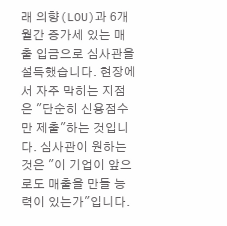래 의향(LOU)과 6개월간 증가세 있는 매출 입금으로 심사관을 설득했습니다. 현장에서 자주 막히는 지점은 "단순히 신용점수만 제출"하는 것입니다. 심사관이 원하는 것은 "이 기업이 앞으로도 매출을 만들 능력이 있는가"입니다.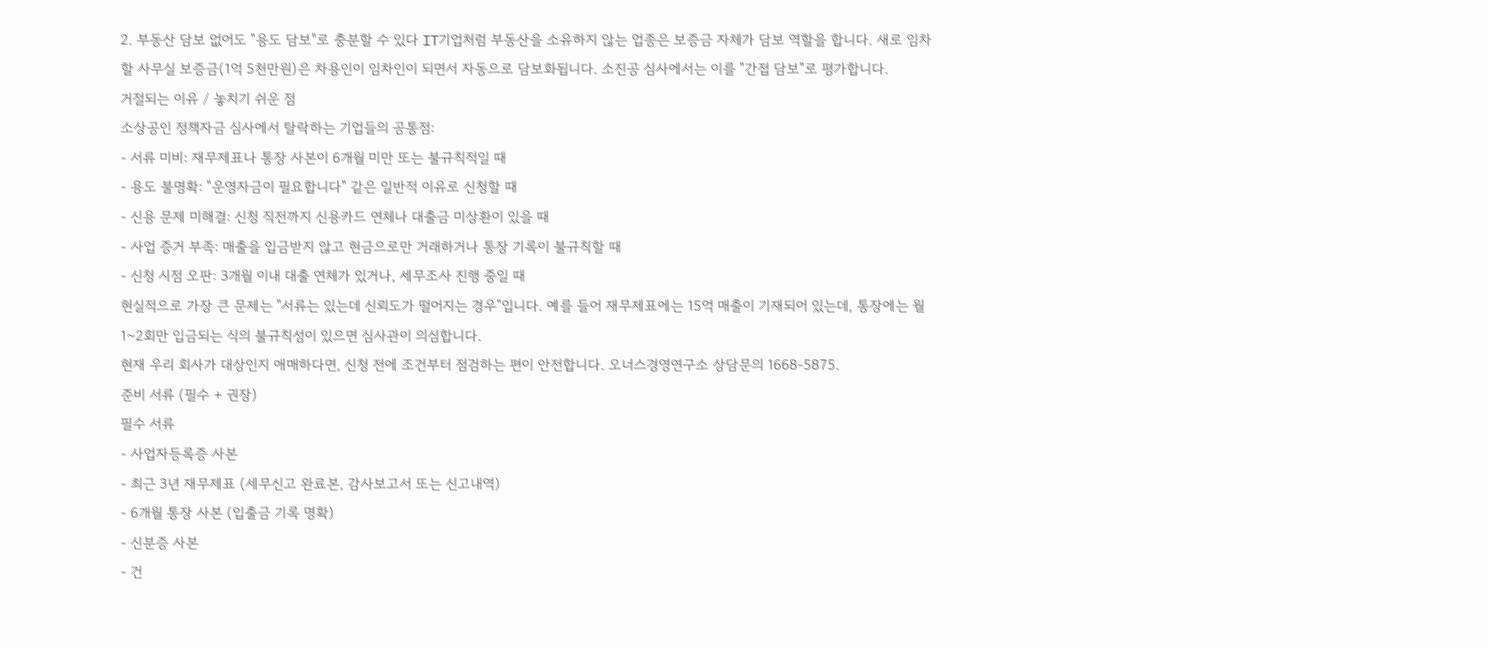2. 부동산 담보 없어도 "용도 담보"로 충분할 수 있다 IT기업처럼 부동산을 소유하지 않는 업종은 보증금 자체가 담보 역할을 합니다. 새로 임차할 사무실 보증금(1억 5천만원)은 차용인이 임차인이 되면서 자동으로 담보화됩니다. 소진공 심사에서는 이를 "간접 담보"로 평가합니다.
거절되는 이유 / 놓치기 쉬운 점
소상공인 정책자금 심사에서 탈락하는 기업들의 공통점:
- 서류 미비: 재무제표나 통장 사본이 6개월 미만 또는 불규칙적일 때
- 용도 불명확: "운영자금이 필요합니다" 같은 일반적 이유로 신청할 때
- 신용 문제 미해결: 신청 직전까지 신용카드 연체나 대출금 미상환이 있을 때
- 사업 증거 부족: 매출을 입금받지 않고 현금으로만 거래하거나 통장 기록이 불규칙할 때
- 신청 시점 오판: 3개월 이내 대출 연체가 있거나, 세무조사 진행 중일 때
현실적으로 가장 큰 문제는 "서류는 있는데 신뢰도가 떨어지는 경우"입니다. 예를 들어 재무제표에는 15억 매출이 기재되어 있는데, 통장에는 월 1~2회만 입금되는 식의 불규칙성이 있으면 심사관이 의심합니다.
현재 우리 회사가 대상인지 애매하다면, 신청 전에 조건부터 점검하는 편이 안전합니다. 오너스경영연구소 상담문의 1668-5875.
준비 서류 (필수 + 권장)
필수 서류
- 사업자등록증 사본
- 최근 3년 재무제표 (세무신고 완료본, 감사보고서 또는 신고내역)
- 6개월 통장 사본 (입출금 기록 명확)
- 신분증 사본
- 건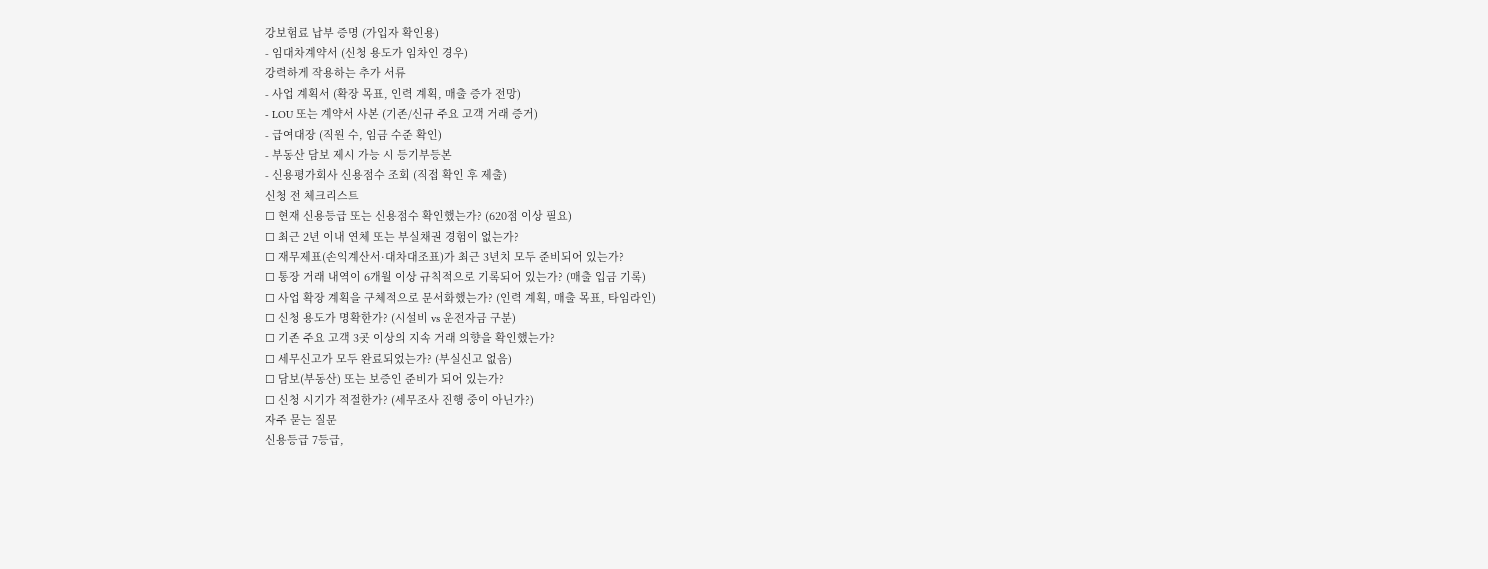강보험료 납부 증명 (가입자 확인용)
- 임대차계약서 (신청 용도가 임차인 경우)
강력하게 작용하는 추가 서류
- 사업 계획서 (확장 목표, 인력 계획, 매출 증가 전망)
- LOU 또는 계약서 사본 (기존/신규 주요 고객 거래 증거)
- 급여대장 (직원 수, 임금 수준 확인)
- 부동산 담보 제시 가능 시 등기부등본
- 신용평가회사 신용점수 조회 (직접 확인 후 제출)
신청 전 체크리스트
☐ 현재 신용등급 또는 신용점수 확인했는가? (620점 이상 필요)
☐ 최근 2년 이내 연체 또는 부실채권 경험이 없는가?
☐ 재무제표(손익계산서·대차대조표)가 최근 3년치 모두 준비되어 있는가?
☐ 통장 거래 내역이 6개월 이상 규칙적으로 기록되어 있는가? (매출 입금 기록)
☐ 사업 확장 계획을 구체적으로 문서화했는가? (인력 계획, 매출 목표, 타임라인)
☐ 신청 용도가 명확한가? (시설비 vs 운전자금 구분)
☐ 기존 주요 고객 3곳 이상의 지속 거래 의향을 확인했는가?
☐ 세무신고가 모두 완료되었는가? (부실신고 없음)
☐ 담보(부동산) 또는 보증인 준비가 되어 있는가?
☐ 신청 시기가 적절한가? (세무조사 진행 중이 아닌가?)
자주 묻는 질문
신용등급 7등급,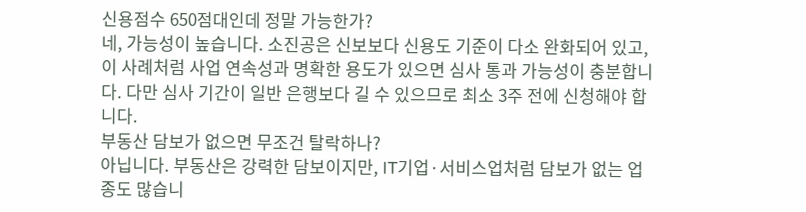신용점수 650점대인데 정말 가능한가?
네, 가능성이 높습니다. 소진공은 신보보다 신용도 기준이 다소 완화되어 있고, 이 사례처럼 사업 연속성과 명확한 용도가 있으면 심사 통과 가능성이 충분합니다. 다만 심사 기간이 일반 은행보다 길 수 있으므로 최소 3주 전에 신청해야 합니다.
부동산 담보가 없으면 무조건 탈락하나?
아닙니다. 부동산은 강력한 담보이지만, IT기업·서비스업처럼 담보가 없는 업종도 많습니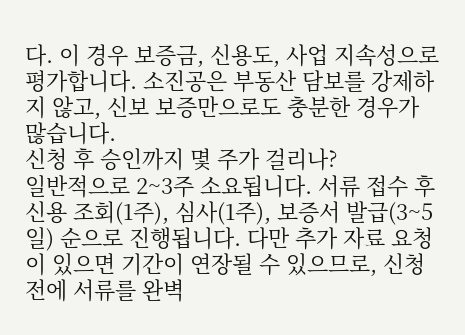다. 이 경우 보증금, 신용도, 사업 지속성으로 평가합니다. 소진공은 부동산 담보를 강제하지 않고, 신보 보증만으로도 충분한 경우가 많습니다.
신청 후 승인까지 몇 주가 걸리나?
일반적으로 2~3주 소요됩니다. 서류 접수 후 신용 조회(1주), 심사(1주), 보증서 발급(3~5일) 순으로 진행됩니다. 다만 추가 자료 요청이 있으면 기간이 연장될 수 있으므로, 신청 전에 서류를 완벽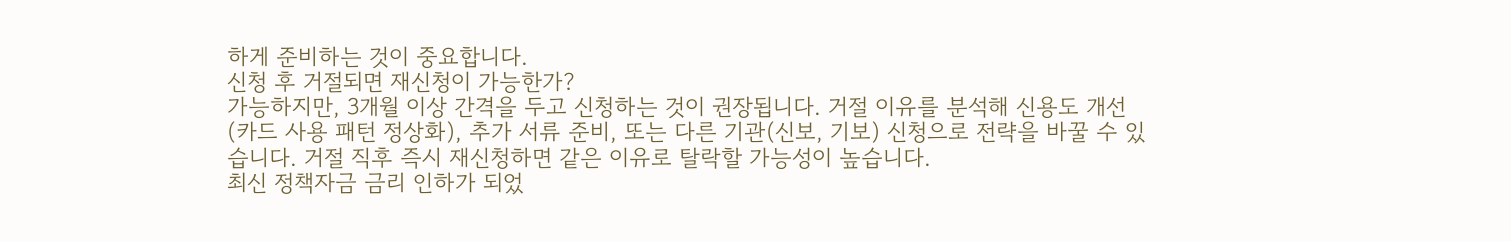하게 준비하는 것이 중요합니다.
신청 후 거절되면 재신청이 가능한가?
가능하지만, 3개월 이상 간격을 두고 신청하는 것이 권장됩니다. 거절 이유를 분석해 신용도 개선(카드 사용 패턴 정상화), 추가 서류 준비, 또는 다른 기관(신보, 기보) 신청으로 전략을 바꿀 수 있습니다. 거절 직후 즉시 재신청하면 같은 이유로 탈락할 가능성이 높습니다.
최신 정책자금 금리 인하가 되었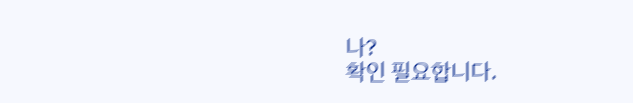나?
확인 필요합니다.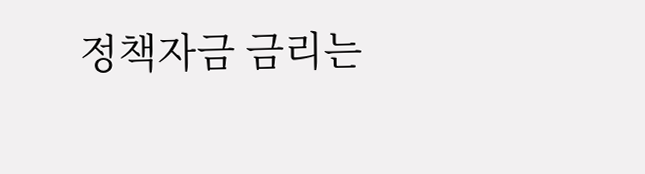정책자금 금리는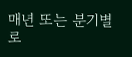매년 또는 분기별로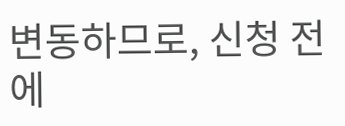변동하므로, 신청 전에